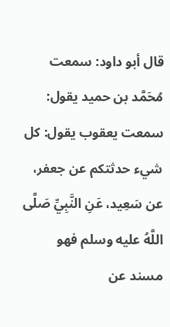قال أبو داود: سمعت مُحَمَّد بن حميد يقول: سمعت يعقوب يقول: كل شيء حدثتكم عن جعفر، عن سَعِيد، عَنِ النَّبِيِّ صَلَّى اللَّهُ عليه وسلم فهو مسند عن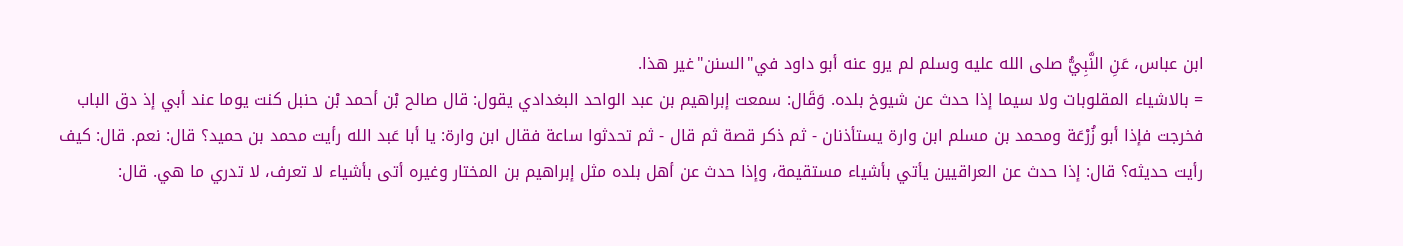ابن عباس، عَنِ النَّبِيُّ صلى الله عليه وسلم لم يرو عنه أبو داود في"السنن"غير هذا.
= بالاشياء المقلوبات ولا سيما إذا حدث عن شيوخ بلده. وَقَال: سمعت إبراهيم بن عبد الواحد البغدادي يقول: قال صالح بْن أحمد بْن حنبل كنت يوما عند أبي إذ دق الباب فخرجت فإذا أبو زُرْعَة ومحمد بن مسلم ابن وارة يستأذنان - ثم ذكر قصة ثم قال - ثم تحدثوا ساعة فقال ابن وارة: يا أبا عَبد الله رأيت محمد بن حميد؟ قال: نعم. قال: كيف رأيت حديثه؟ قال: إذا حدث عن العراقيين يأتي بأشياء مستقيمة، وإذا حدث عن أهل بلده مثل إبراهيم بن المختار وغيره أتى بأشياء لا تعرف، لا تدري ما هي. قال: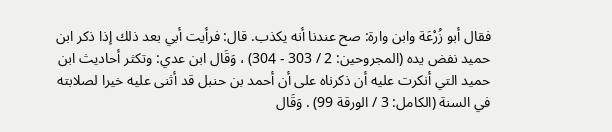فقال أبو زُرْعَة وابن وارة: صح عندنا أنه يكذب. قال: فرأيت أبي بعد ذلك إذا ذكر ابن حميد نفض يده (المجروحين: 2 / 303 - 304) ، وَقَال ابن عدي: وتكثر أحاديث ابن حميد التي أنكرت عليه أن ذكرناه على أن أحمد بن حنبل قد أثنى عليه خيرا لصلابته في السنة (الكامل: 3 / الورقة 99) . وَقَال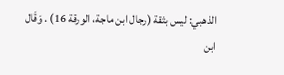الذهبي: ليس بثقة (رجال ابن ماجة، الورقة 16) . وَقَال ابن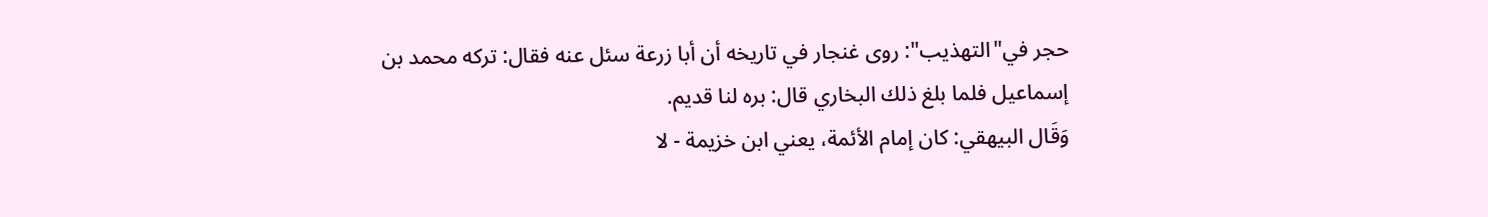حجر في"التهذيب": روى غنجار في تاريخه أن أبا زرعة سئل عنه فقال: تركه محمد بن إسماعيل فلما بلغ ذلك البخاري قال: بره لنا قديم.
وَقَال البيهقي: كان إمام الأئمة، يعني ابن خزيمة - لا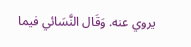يروي عنه. وَقَال النَّسَائي فيما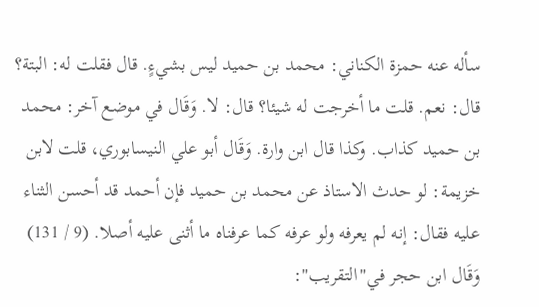سأله عنه حمزة الكناني: محمد بن حميد ليس بشيءٍ. قال فقلت له: البتة؟ قال: نعم. قلت ما أخرجت له شيئا؟ قال: لا. وَقَال في موضع آخر: محمد بن حميد كذاب. وكذا قال ابن وارة. وَقَال أبو علي النيسابوري، قلت لابن خزيمة: لو حدث الاستاذ عن محمد بن حميد فإن أحمد قد أحسن الثناء عليه فقال: إنه لم يعرفه ولو عرفه كما عرفناه ما أثنى عليه أصلا. (9 / 131) وَقَال ابن حجر في"التقريب":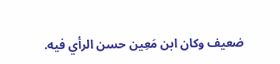ضعيف وكان ابن مَعِين حسن الرأي فيه.